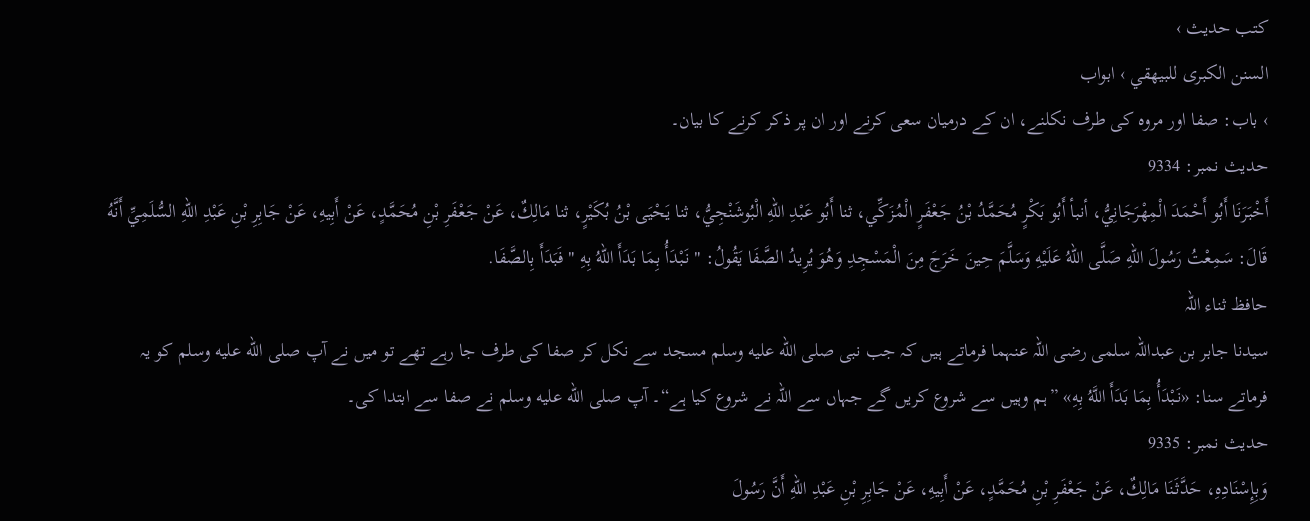کتب حدیث ›
السنن الكبرى للبيهقي › ابواب
› باب: صفا اور مروہ کی طرف نکلنے، ان کے درمیان سعی کرنے اور ان پر ذکر کرنے کا بیان۔
حدیث نمبر: 9334
أَخْبَرَنَا أَبُو أَحْمَدَ الْمِهْرَجَانِيُّ، أنبأ أَبُو بَكْرٍ مُحَمَّدُ بْنُ جَعْفَرٍ الْمُزَكِّي، ثنا أَبُو عَبْدِ اللهِ الْبُوشَنْجِيُّ، ثنا يَحْيَى بْنُ بُكَيْرٍ، ثنا مَالِكٌ، عَنْ جَعْفَرِ بْنِ مُحَمَّدٍ، عَنْ أَبِيهِ، عَنْ جَابِرِ بْنِ عَبْدِ اللهِ السُّلَمِيِّ أَنَّهُ قَالَ: سَمِعْتُ رَسُولَ اللهِ صَلَّى اللهُ عَلَيْهِ وَسَلَّمَ حِينَ خَرَجَ مِنَ الْمَسْجِدِ وَهُوَ يُرِيدُ الصَّفَا يَقُولُ: " نَبْدَأُ بِمَا بَدَأَ اللهُ بِهِ " فَبَدَأَ بِالصَّفَا.
حافظ ثناء اللہ
سیدنا جابر بن عبداللہ سلمی رضی اللہ عنہما فرماتے ہیں کہ جب نبی صلى الله عليه وسلم مسجد سے نکل کر صفا کی طرف جا رہے تھے تو میں نے آپ صلى الله عليه وسلم کو یہ فرماتے سنا: «نَبْدَأُ بِمَا بَدَأَ اللَّهُ بِهِ» ”ہم وہیں سے شروع کریں گے جہاں سے اللہ نے شروع کیا ہے“۔ آپ صلى الله عليه وسلم نے صفا سے ابتدا کی۔
حدیث نمبر: 9335
وَبِإِسْنَادِهِ، حَدَّثَنَا مَالِكٌ، عَنْ جَعْفَرِ بْنِ مُحَمَّدٍ، عَنْ أَبِيهِ، عَنْ جَابِرِ بْنِ عَبْدِ اللهِ أَنَّ رَسُولَ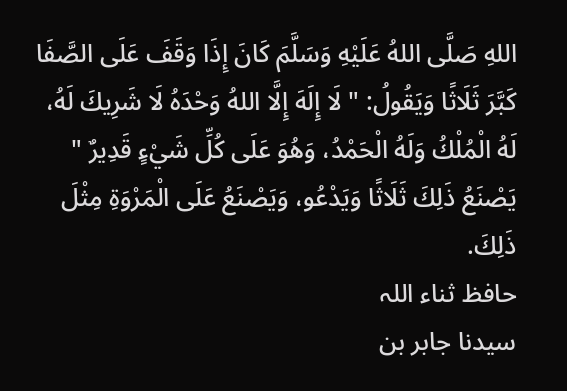اللهِ صَلَّى اللهُ عَلَيْهِ وَسَلَّمَ كَانَ إِذَا وَقَفَ عَلَى الصَّفَا كَبَّرَ ثَلَاثًا وَيَقُولُ: " لَا إِلَهَ إِلَّا اللهُ وَحْدَهُ لَا شَرِيكَ لَهُ، لَهُ الْمُلْكُ وَلَهُ الْحَمْدُ، وَهُوَ عَلَى كُلِّ شَيْءٍ قَدِيرٌ " يَصْنَعُ ذَلِكَ ثَلَاثًا وَيَدْعُو، وَيَصْنَعُ عَلَى الْمَرْوَةِ مِثْلَ ذَلِكَ.
حافظ ثناء اللہ
سیدنا جابر بن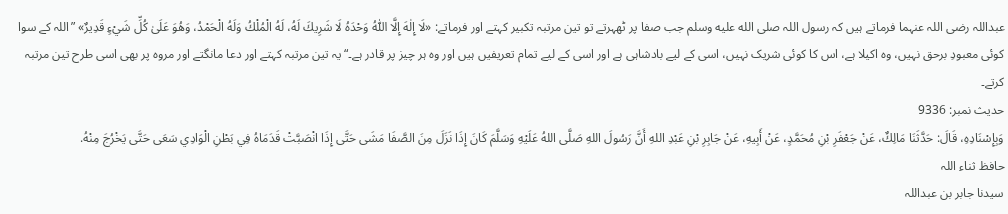عبداللہ رضی اللہ عنہما فرماتے ہیں کہ رسول اللہ صلى الله عليه وسلم جب صفا پر ٹھہرتے تو تین مرتبہ تکبیر کہتے اور فرماتے: «لَا إِلٰهَ إِلَّا اللّٰهُ وَحْدَهُ لَا شَرِيكَ لَهُ، لَهُ الْمُلْكُ وَلَهُ الْحَمْدُ، وَهُوَ عَلَىٰ كُلِّ شَيْءٍ قَدِيرٌ» ”اللہ کے سوا کوئی معبودِ برحق نہیں، وہ اکیلا ہے، اس کا کوئی شریک نہیں، اسی کے لیے بادشاہی ہے اور اسی کے لیے تمام تعریفیں ہیں اور وہ ہر چیز پر قادر ہے۔“ یہ تین مرتبہ کہتے اور دعا مانگتے اور مروہ پر بھی اسی طرح تین مرتبہ کرتے۔
حدیث نمبر: 9336
وَبِإِسْنَادِهِ، قَالَ: حَدَّثَنَا مَالِكٌ، عَنْ جَعْفَرِ بْنِ مُحَمَّدٍ، عَنْ أَبِيهِ، عَنْ جَابِرِ بْنِ عَبْدِ اللهِ أَنَّ رَسُولَ اللهِ صَلَّى اللهُ عَلَيْهِ وَسَلَّمَ كَانَ إِذَا نَزَلَ مِنَ الصَّفَا مَشَى حَتَّى إِذَا انْصَبَّتْ قَدَمَاهُ فِي بَطْنِ الْوَادِي سَعَى حَتَّى يَخْرُجَ مِنْهُ.
حافظ ثناء اللہ
سیدنا جابر بن عبداللہ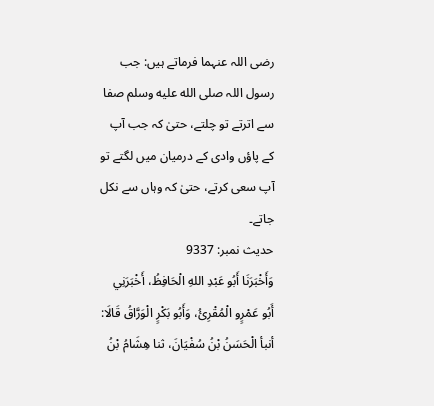رضی اللہ عنہما فرماتے ہیں: جب رسول اللہ صلى الله عليه وسلم صفا سے اترتے تو چلتے، حتیٰ کہ جب آپ کے پاؤں وادی کے درمیان میں لگتے تو آپ سعی کرتے، حتیٰ کہ وہاں سے نکل جاتے۔
حدیث نمبر: 9337
وَأَخْبَرَنَا أَبُو عَبْدِ اللهِ الْحَافِظُ، أَخْبَرَنِي أَبُو عَمْرٍو الْمُقْرِئُ، وَأَبُو بَكْرٍ الْوَرَّاقُ قَالَا: أنبأ الْحَسَنُ بْنُ سُفْيَانَ، ثنا هِشَامُ بْنُ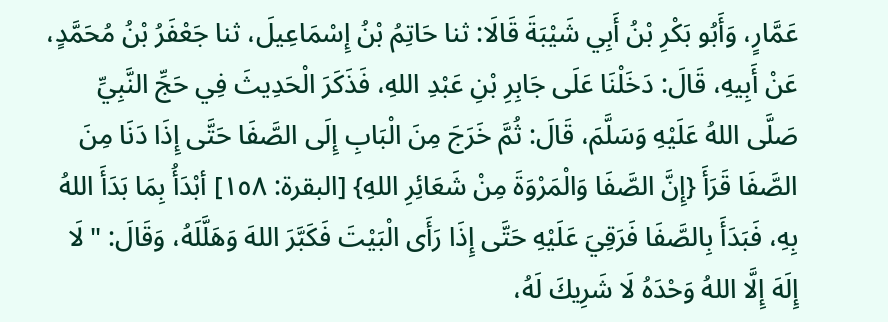عَمَّارٍ، وَأَبُو بَكْرِ بْنُ أَبِي شَيْبَةَ قَالَا: ثنا حَاتِمُ بْنُ إِسْمَاعِيلَ، ثنا جَعْفَرُ بْنُ مُحَمَّدٍ، عَنْ أَبِيهِ، قَالَ: دَخَلْنَا عَلَى جَابِرِ بْنِ عَبْدِ اللهِ، فَذَكَرَ الْحَدِيثَ فِي حَجِّ النَّبِيِّ صَلَّى اللهُ عَلَيْهِ وَسَلَّمَ، قَالَ: ثُمَّ خَرَجَ مِنَ الْبَابِ إِلَى الصَّفَا حَتَّى إِذَا دَنَا مِنَ الصَّفَا قَرَأَ {إِنَّ الصَّفَا وَالْمَرْوَةَ مِنْ شَعَائِرِ اللهِ} [البقرة: ١٥٨] أبْدَأُ بِمَا بَدَأَ اللهُ بِهِ، فَبَدَأَ بِالصَّفَا فَرَقِيَ عَلَيْهِ حَتَّى إِذَا رَأَى الْبَيْتَ فَكَبَّرَ اللهَ وَهَلَّلَهُ، وَقَالَ: " لَا إِلَهَ إِلَّا اللهُ وَحْدَهُ لَا شَرِيكَ لَهُ،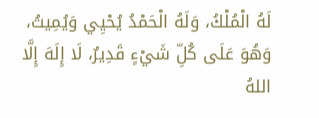لَهُ الْمُلْكُ، وَلَهُ الْحَمْدُ يُحْيِي وَيُمِيتُ، وَهُوَ عَلَى كُلِّ شَيْءٍ قَدِيرٌ، لَا إِلَهَ إِلَّا اللهُ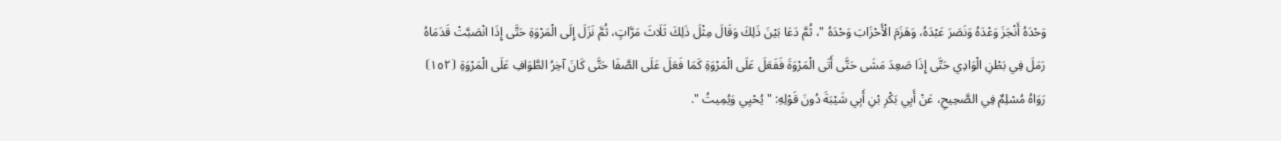وَحْدَهُ أَنْجَزَ وَعْدَهُ وَنَصَرَ عَبْدَهُ، وَهَزَمَ الْأَحْزَابَ وَحْدَهُ "، ثُمَّ دَعَا بَيْنَ ذَلِكَ وَقَالَ مِثْلَ ذَلِكَ ثَلَاثَ مَرَّاتٍ، ثُمَّ نَزَلَ إِلَى الْمَرْوَةِ حَتَّى إِذَا انْصَبَّتْ قَدَمَاهُ رَمَلَ فِي بَطْنِ الْوَادِي حَتَّى إِذَا صَعِدَ مَشَى حَتَّى أَتَى الْمَرْوَةَ فَفَعَلَ عَلَى الْمَرْوَةِ كَمَا فَعَلَ عَلَى الصَّفَا حَتَّى كَانَ آخِرُ الطَّوَافِ عَلَى الْمَرْوَةِ ⦗١٥٢⦘ رَوَاهُ مُسْلِمٌ فِي الصَّحِيحِ، عَنْ أَبِي بَكْرِ بْنِ أَبِي شَيْبَةَ دُونَ قَوْلِهِ: " يُحْيِي وَيُمِيتُ ".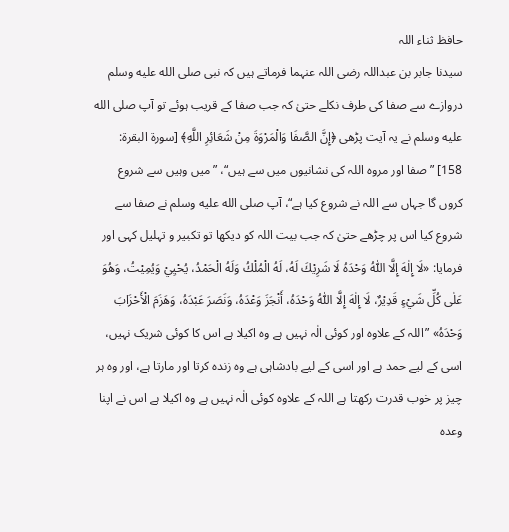حافظ ثناء اللہ
سیدنا جابر بن عبداللہ رضی اللہ عنہما فرماتے ہیں کہ نبی صلى الله عليه وسلم دروازے سے صفا کی طرف نکلے حتیٰ کہ جب صفا کے قریب ہوئے تو آپ صلى الله عليه وسلم نے یہ آیت پڑھی ﴿إِنَّ الصَّفَا وَالْمَرْوَةَ مِنْ شَعَائِرِ اللَّهِ﴾ [سورة البقرة: 158] ”صفا اور مروہ اللہ کی نشانیوں میں سے ہیں“، ”میں وہیں سے شروع کروں گا جہاں سے اللہ نے شروع کیا ہے“، آپ صلى الله عليه وسلم نے صفا سے شروع کیا اس پر چڑھے حتیٰ کہ جب بیت اللہ کو دیکھا تو تکبیر و تہلیل کہی اور فرمایا: «لَا إِلٰهَ إِلَّا اللّٰهُ وَحْدَهُ لَا شَرِيْكَ لَهُ، لَهُ الْمُلْكُ وَلَهُ الْحَمْدُ، يُحْيِيْ وَيُمِيْتُ، وَهُوَ عَلٰى كُلِّ شَيْءٍ قَدِيْرٌ، لَا إِلٰهَ إِلَّا اللّٰهُ وَحْدَهُ، أَنْجَزَ وَعْدَهُ، وَنَصَرَ عَبْدَهُ، وَهَزَمَ الْأَحْزَابَ وَحْدَهُ» ”اللہ کے علاوہ اور کوئی الٰہ نہیں ہے وہ اکیلا ہے اس کا کوئی شریک نہیں، اسی کے لیے حمد ہے اور اسی کے لیے بادشاہی ہے وہ زندہ کرتا اور مارتا ہے، اور وہ ہر چیز پر خوب قدرت رکھتا ہے اللہ کے علاوہ کوئی الٰہ نہیں ہے وہ اکیلا ہے اس نے اپنا وعدہ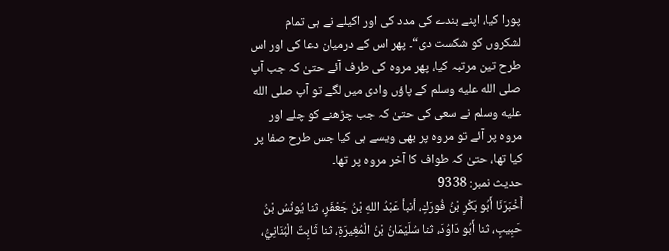پورا کیا، اپنے بندے کی مدد کی اور اکیلے نے ہی تمام لشکروں کو شکست دی“۔ پھر اس کے درمیان دعا کی اور اس طرح تین مرتبہ کیا، پھر مروہ کی طرف آئے حتیٰ کہ جب آپ صلى الله عليه وسلم کے پاؤں وادی میں لگے تو آپ صلى الله عليه وسلم نے سعی کی حتیٰ کہ جب چڑھنے کو چلے اور مروہ پر آئے تو مروہ پر بھی ویسے ہی کیا جس طرح صفا پر کیا تھا، حتیٰ کہ طواف کا آخر مروہ پر تھا۔
حدیث نمبر: 9338
أَخْبَرَنَا أَبُو بَكْرِ بْنُ فُورَكٍ، أنبأ عَبْدُ اللهِ بْنُ جَعْفَرٍ، ثنا يُونُسُ بْنُ حَبِيبٍ، ثنا أَبُو دَاوُدَ، ثنا سُلَيْمَانُ بْنُ الْمُغِيرَةِ، ثنا ثَابِتٌ الْبُنَانِيُّ،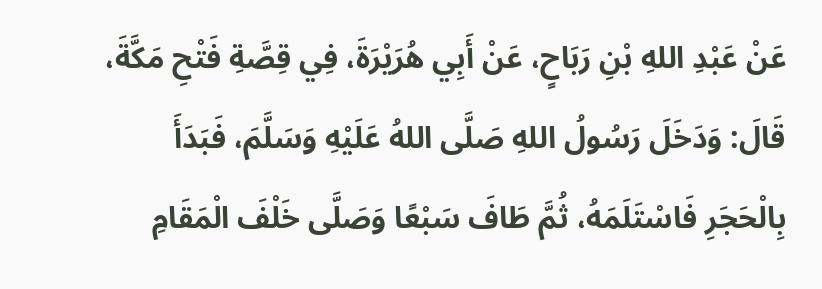عَنْ عَبْدِ اللهِ بْنِ رَبَاحٍ، عَنْ أَبِي هُرَيْرَةَ، فِي قِصَّةِ فَتْحِ مَكَّةَ، قَالَ: وَدَخَلَ رَسُولُ اللهِ صَلَّى اللهُ عَلَيْهِ وَسَلَّمَ، فَبَدَأَ بِالْحَجَرِ فَاسْتَلَمَهُ، ثُمَّ طَافَ سَبْعًا وَصَلَّى خَلْفَ الْمَقَامِ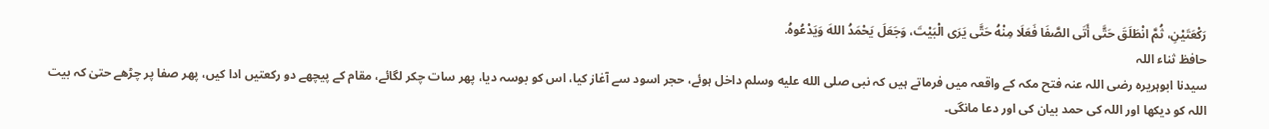رَكْعَتَيْنِ، ثُمَّ انْطَلَقَ حَتَّى أَتَى الصَّفَا فَعَلَا مِنْهُ حَتَّى يَرَى الْبَيْتَ، وَجَعَلَ يَحْمَدُ اللهَ وَيَدْعُوهُ.
حافظ ثناء اللہ
سیدنا ابوہریرہ رضی اللہ عنہ فتح مکہ کے واقعہ میں فرماتے ہیں کہ نبی صلى الله عليه وسلم داخل ہوئے، حجر اسود سے آغاز کیا، اس کو بوسہ دیا، پھر سات چکر لگائے، مقام کے پیچھے دو رکعتیں ادا کیں، پھر صفا پر چڑھے حتیٰ کہ بیت اللہ کو دیکھا اور اللہ کی حمد بیان کی اور دعا مانگی۔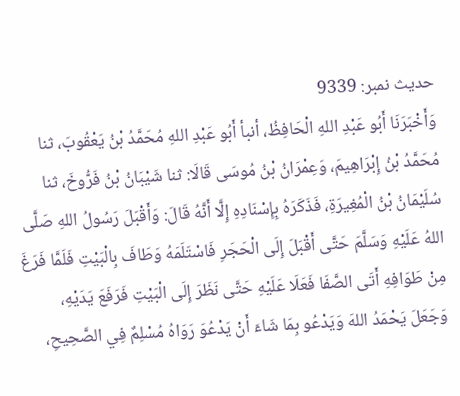حدیث نمبر: 9339
وَأَخْبَرَنَا أَبُو عَبْدِ اللهِ الْحَافِظُ، أنبأ أَبُو عَبْدِ اللهِ مُحَمَّدُ بْنُ يَعْقُوبَ، ثنا مُحَمَّدُ بْنُ إِبْرَاهِيمَ، وَعِمْرَانُ بْنُ مُوسَى قَالَا: ثنا شَيْبَانُ بْنُ فَرُّوخَ، ثنا سُلَيْمَانُ بْنُ الْمُغِيرَةِ، فَذَكَرَهُ بِإِسْنَادِهِ إِلَّا أَنَّهُ قَالَ: وَأَقْبَلَ رَسُولُ اللهِ صَلَّى اللهُ عَلَيْهِ وَسَلَّمَ حَتَّى أَقْبَلَ إِلَى الْحَجَرِ فَاسْتَلَمَهُ وَطَافَ بِالْبَيْتِ فَلَمَّا فَرَغَ مِنْ طَوَافِهِ أَتَى الصَّفَا فَعَلَا عَلَيْهِ حَتَّى نَظَرَ إِلَى الْبَيْتِ فَرَفَعَ يَدَيْهِ، وَجَعَلَ يَحْمَدُ اللهَ وَيَدْعُو بِمَا شَاءَ أَنْ يَدْعُوَ رَوَاهُ مُسْلِمٌ فِي الصَّحِيحِ،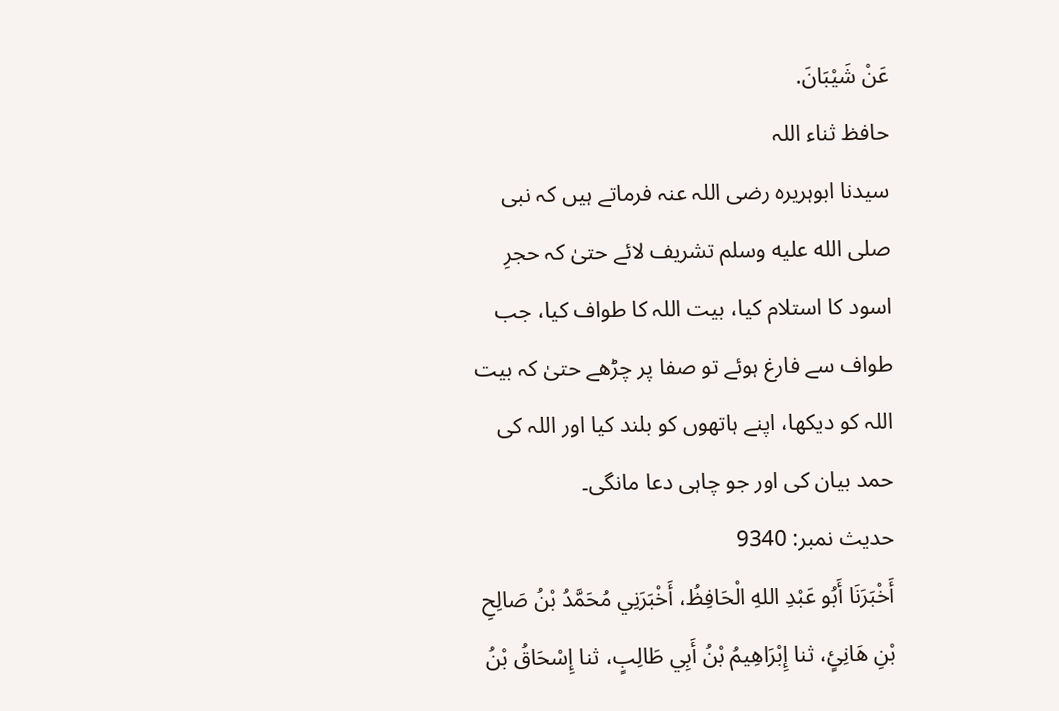عَنْ شَيْبَانَ.
حافظ ثناء اللہ
سیدنا ابوہریرہ رضی اللہ عنہ فرماتے ہیں کہ نبی صلى الله عليه وسلم تشریف لائے حتیٰ کہ حجرِ اسود کا استلام کیا، بیت اللہ کا طواف کیا، جب طواف سے فارغ ہوئے تو صفا پر چڑھے حتیٰ کہ بیت اللہ کو دیکھا، اپنے ہاتھوں کو بلند کیا اور اللہ کی حمد بیان کی اور جو چاہی دعا مانگی۔
حدیث نمبر: 9340
أَخْبَرَنَا أَبُو عَبْدِ اللهِ الْحَافِظُ، أَخْبَرَنِي مُحَمَّدُ بْنُ صَالِحِ بْنِ هَانِئٍ، ثنا إِبْرَاهِيمُ بْنُ أَبِي طَالِبٍ، ثنا إِسْحَاقُ بْنُ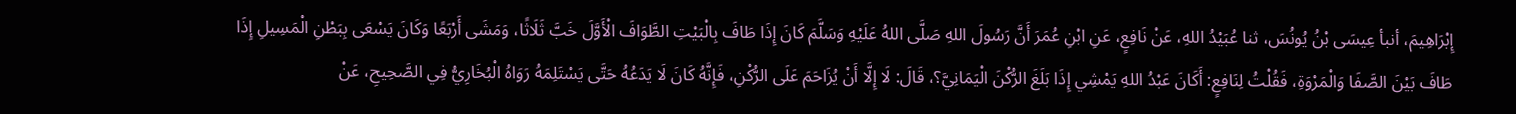إِبْرَاهِيمَ، أنبأ عِيسَى بْنُ يُونُسَ، ثنا عُبَيْدُ اللهِ، عَنْ نَافِعٍ، عَنِ ابْنِ عُمَرَ أَنَّ رَسُولَ اللهِ صَلَّى اللهُ عَلَيْهِ وَسَلَّمَ كَانَ إِذَا طَافَ بِالْبَيْتِ الطَّوَافَ الْأَوَّلَ خَبَّ ثَلَاثًا، وَمَشَى أَرْبَعًا وَكَانَ يَسْعَى بِبَطْنِ الْمَسِيلِ إِذَا طَافَ بَيْنَ الصَّفَا وَالْمَرْوَةِ، فَقُلْتُ لِنَافِعٍ: أَكَانَ عَبْدُ اللهِ يَمْشِي إِذَا بَلَغَ الرُّكْنَ الْيَمَانِيَّ؟، قَالَ: لَا إِلَّا أَنْ يُزَاحَمَ عَلَى الرُّكْنِ، فَإِنَّهُ كَانَ لَا يَدَعُهُ حَتَّى يَسْتَلِمَهُ رَوَاهُ الْبُخَارِيُّ فِي الصَّحِيحِ، عَنْ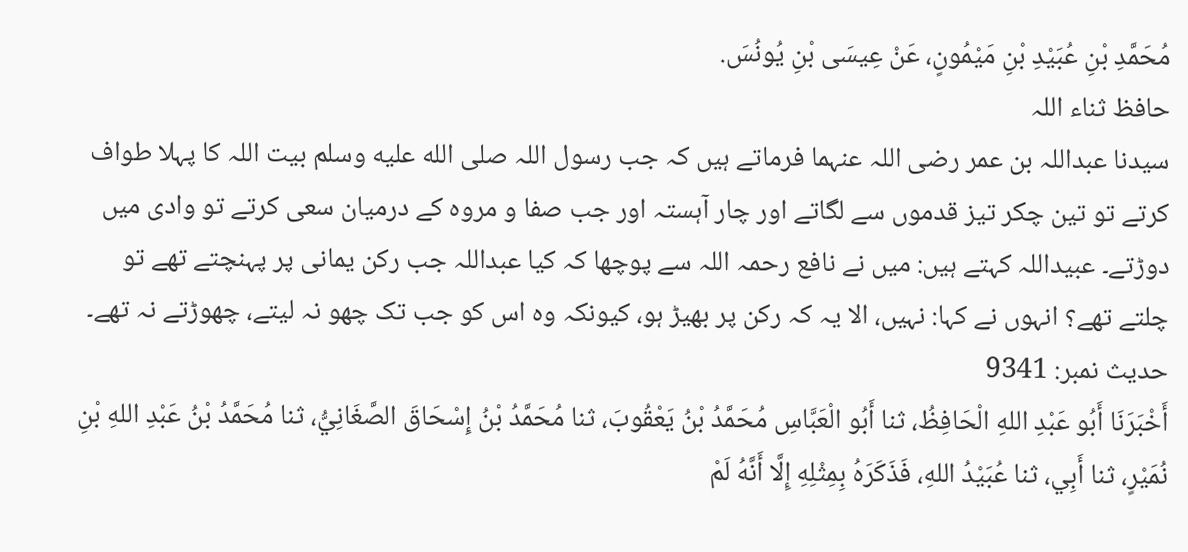مُحَمَّدِ بْنِ عُبَيْدِ بْنِ مَيْمُونٍ، عَنْ عِيسَى بْنِ يُونُسَ.
حافظ ثناء اللہ
سیدنا عبداللہ بن عمر رضی اللہ عنہما فرماتے ہیں کہ جب رسول اللہ صلى الله عليه وسلم بیت اللہ کا پہلا طواف کرتے تو تین چکر تیز قدموں سے لگاتے اور چار آہستہ اور جب صفا و مروہ کے درمیان سعی کرتے تو وادی میں دوڑتے۔ عبیداللہ کہتے ہیں: میں نے نافع رحمہ اللہ سے پوچھا کہ کیا عبداللہ جب رکن یمانی پر پہنچتے تھے تو چلتے تھے؟ انہوں نے کہا: نہیں، الا یہ کہ رکن پر بھیڑ ہو، کیونکہ وہ اس کو جب تک چھو نہ لیتے، چھوڑتے نہ تھے۔
حدیث نمبر: 9341
أَخْبَرَنَا أَبُو عَبْدِ اللهِ الْحَافِظُ، ثنا أَبُو الْعَبَّاسِ مُحَمَّدُ بْنُ يَعْقُوبَ، ثنا مُحَمَّدُ بْنُ إِسْحَاقَ الصَّغَانِيُّ، ثنا مُحَمَّدُ بْنُ عَبْدِ اللهِ بْنِ نُمَيْرٍ، ثنا أَبِي، ثنا عُبَيْدُ اللهِ، فَذَكَرَهُ بِمِثْلِهِ إِلَّا أَنَّهُ لَمْ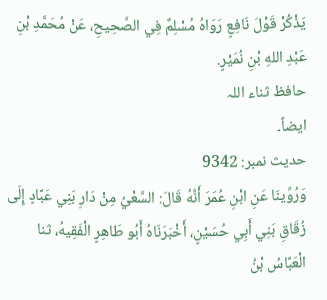يَذْكُرْ قَوْلَ نَافِعٍ رَوَاهُ مُسْلِمٌ فِي الصَّحِيحِ، عَنْ مُحَمَّدِ بْنِ عَبْدِ اللهِ بْنِ نُمَيْرٍ.
حافظ ثناء اللہ
ایضاً۔
حدیث نمبر: 9342
وَرُوِّينَا عَنِ ابْنِ عُمَرَ أَنَّهُ قَالَ: السَّعْيُ مِنْ دَارِ بَنِي عَبَّادٍ إِلَى زُقَاقِ بَنِي أَبِي حُسَيْنٍ، أَخْبَرَنَاهُ أَبُو طَاهِرٍ الْفَقِيهُ، ثنا الْعَبَّاسُ بْنُ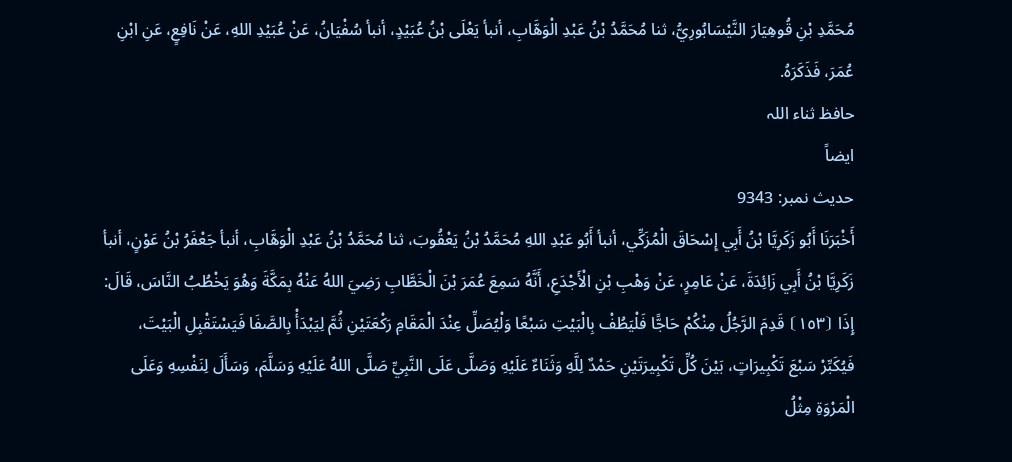مُحَمَّدِ بْنِ قُوهِيَارَ النَّيْسَابُورِيُّ، ثنا مُحَمَّدُ بْنُ عَبْدِ الْوَهَّابِ، أنبأ يَعْلَى بْنُ عُبَيْدٍ، أنبأ سُفْيَانُ، عَنْ عُبَيْدِ اللهِ، عَنْ نَافِعٍ، عَنِ ابْنِ عُمَرَ، فَذَكَرَهُ.
حافظ ثناء اللہ
ایضاً
حدیث نمبر: 9343
أَخْبَرَنَا أَبُو زَكَرِيَّا بْنُ أَبِي إِسْحَاقَ الْمُزَكِّي، أنبأ أَبُو عَبْدِ اللهِ مُحَمَّدُ بْنُ يَعْقُوبَ، ثنا مُحَمَّدُ بْنُ عَبْدِ الْوَهَّابِ، أنبأ جَعْفَرُ بْنُ عَوْنٍ، أنبأ زَكَرِيَّا بْنُ أَبِي زَائِدَةَ، عَنْ عَامِرٍ، عَنْ وَهْبِ بْنِ الْأَجْدَعِ، أَنَّهُ سَمِعَ عُمَرَ بْنَ الْخَطَّابِ رَضِيَ اللهُ عَنْهُ بِمَكَّةَ وَهُوَ يَخْطُبُ النَّاسَ، قَالَ: إِذَا ⦗١٥٣⦘ قَدِمَ الرَّجُلُ مِنْكُمْ حَاجًّا فَلْيَطُفْ بِالْبَيْتِ سَبْعًا وَلْيُصَلِّ عِنْدَ الْمَقَامِ رَكْعَتَيْنِ ثُمَّ لِيَبْدَأْ بِالصَّفَا فَيَسْتَقْبِلِ الْبَيْتَ، فَيُكَبِّرْ سَبْعَ تَكْبِيرَاتٍ، بَيْنَ كُلِّ تَكْبِيرَتَيْنِ حَمْدٌ لِلَّهِ وَثَنَاءٌ عَلَيْهِ وَصَلَّى عَلَى النَّبِيِّ صَلَّى اللهُ عَلَيْهِ وَسَلَّمَ، وَسَأَلَ لِنَفْسِهِ وَعَلَى الْمَرْوَةِ مِثْلُ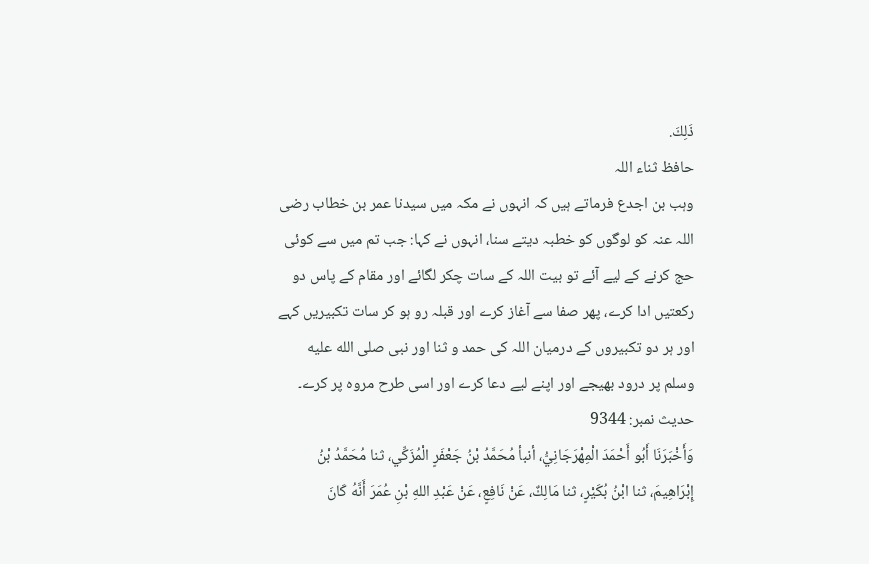ذَلِكَ.
حافظ ثناء اللہ
وہب بن اجدع فرماتے ہیں کہ انہوں نے مکہ میں سیدنا عمر بن خطاب رضی اللہ عنہ کو لوگوں کو خطبہ دیتے سنا، انہوں نے کہا: جب تم میں سے کوئی حج کرنے کے لیے آئے تو بیت اللہ کے سات چکر لگائے اور مقام کے پاس دو رکعتیں ادا کرے، پھر صفا سے آغاز کرے اور قبلہ رو ہو کر سات تکبیریں کہے اور ہر دو تکبیروں کے درمیان اللہ کی حمد و ثنا اور نبی صلى الله عليه وسلم پر درود بھیجے اور اپنے لیے دعا کرے اور اسی طرح مروہ پر کرے۔
حدیث نمبر: 9344
وَأَخْبَرَنَا أَبُو أَحْمَدَ الْمِهْرَجَانِيُّ، أنبأ مُحَمَّدُ بْنُ جَعْفَرٍ الْمُزَكِّي، ثنا مُحَمَّدُ بْنُ إِبْرَاهِيمَ، ثنا ابْنُ بُكَيْرٍ، ثنا مَالِكٌ، عَنْ نَافِعٍ، عَنْ عَبْدِ اللهِ بْنِ عُمَرَ أَنَّهُ كَانَ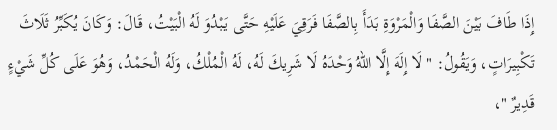إِذَا طَافَ بَيْنَ الصَّفَا وَالْمَرْوَةِ بَدَأَ بِالصَّفَا فَرَقِيَ عَلَيْهِ حَتَّى يَبْدُوَ لَهُ الْبَيْتُ، قَالَ: وَكَانَ يُكَبِّرُ ثَلَاثَ تَكْبِيرَاتٍ، وَيَقُولُ: " لَا إِلَهَ إِلَّا اللهُ وَحْدَهُ لَا شَرِيكَ لَهُ، لَهُ الْمُلْكُ، وَلَهُ الْحَمْدُ، وَهُوَ عَلَى كُلِّ شَيْءٍ قَدِيرٌ "،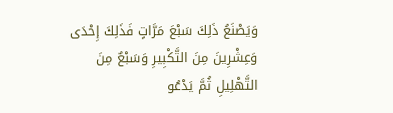وَيَصْنَعُ ذَلِكَ سَبْعَ مَرَّاتٍ فَذَلِكَ إِحْدَى وَعِشْرِينَ مِنَ التَّكْبِيرِ وَسَبْعٌ مِنَ التَّهْلِيلِ ثُمَّ يَدْعُو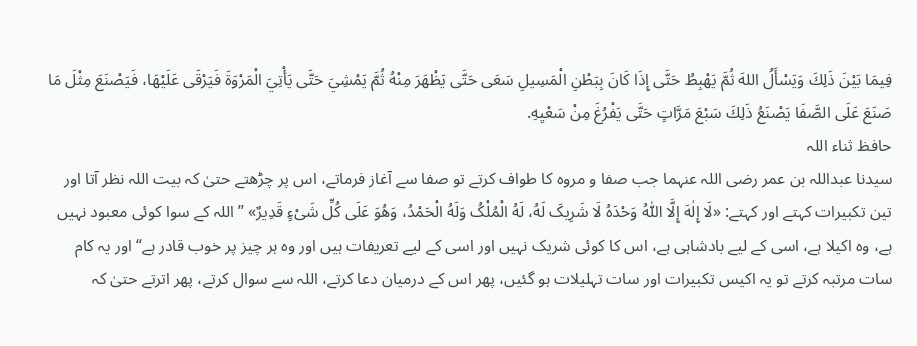فِيمَا بَيْنَ ذَلِكَ وَيَسْأَلُ اللهَ ثُمَّ يَهْبِطُ حَتَّى إِذَا كَانَ بِبَطْنِ الْمَسِيلِ سَعَى حَتَّى يَظْهَرَ مِنْهُ ثُمَّ يَمْشِيَ حَتَّى يَأْتِيَ الْمَرْوَةَ فَيَرْقَى عَلَيْهَا، فَيَصْنَعَ مِثْلَ مَا صَنَعَ عَلَى الصَّفَا يَصْنَعُ ذَلِكَ سَبْعَ مَرَّاتٍ حَتَّى يَفْرُغَ مِنْ سَعْيِهِ.
حافظ ثناء اللہ
سیدنا عبداللہ بن عمر رضی اللہ عنہما جب صفا و مروہ کا طواف کرتے تو صفا سے آغاز فرماتے، اس پر چڑھتے حتیٰ کہ بیت اللہ نظر آتا اور تین تکبیرات کہتے اور کہتے: «لَا إِلٰهَ إِلَّا اللّٰهُ وَحْدَهُ لَا شَرِیکَ لَهُ، لَهُ الْمُلْکُ وَلَهُ الْحَمْدُ، وَهُوَ عَلَى کُلِّ شَیْءٍ قَدِیرٌ» ”اللہ کے سوا کوئی معبود نہیں ہے، وہ اکیلا ہے، اسی کے لیے بادشاہی ہے، اس کا کوئی شریک نہیں اور اسی کے لیے تعریفات ہیں اور وہ ہر چیز پر خوب قادر ہے“ اور یہ کام سات مرتبہ کرتے تو یہ اکیس تکبیرات اور سات تہلیلات ہو گئیں، پھر اس کے درمیان دعا کرتے، اللہ سے سوال کرتے، پھر اترتے حتیٰ کہ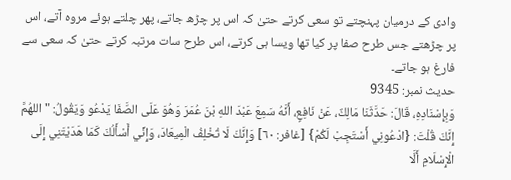وادی کے درمیان پہنچتے تو سعی کرتے حتیٰ کہ اس پر چڑھ جاتے، پھر چلتے ہوئے مروہ آتے، اس پر چڑھتے جس طرح صفا پر کیا تھا ویسا ہی کرتے، اس طرح سات مرتبہ کرتے حتیٰ کہ سعی سے فارغ ہو جاتے۔
حدیث نمبر: 9345
وَبِإِسْنَادِهِ، قَالَ: حَدَّثَنَا مَالِكٌ، عَنْ نَافِعٍ، أَنَّهُ سَمِعَ عَبْدَ اللهِ بْنَ عُمَرَ وَهُوَ عَلَى الصَّفَا يَدْعُو وَيَقُولُ: " اللهُمَّ إِنَّكَ قُلْتَ: {ادْعُونِي أَسْتَجِبْ لَكُمْ} [غافر: ٦٠] وَإِنَّكَ لَا تُخْلِفُ الْمِيعَادَ، وَإِنِّي أَسْأَلُكَ كَمَا هَدَيْتَنِي إِلَى الْإِسْلَامِ أَلَّا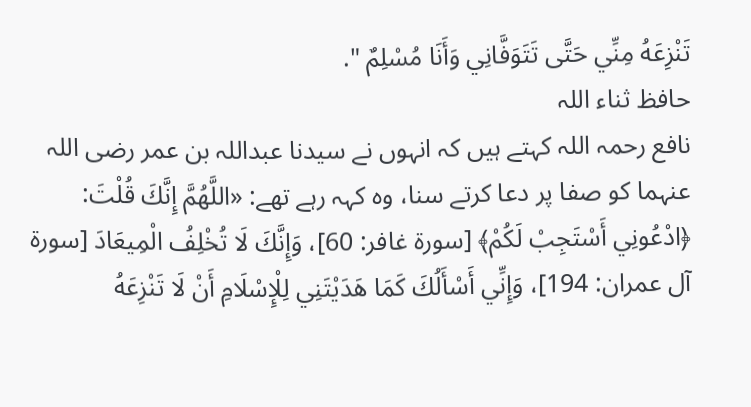تَنْزِعَهُ مِنِّي حَتَّى تَتَوَفَّانِي وَأَنَا مُسْلِمٌ ".
حافظ ثناء اللہ
نافع رحمہ اللہ کہتے ہیں کہ انہوں نے سیدنا عبداللہ بن عمر رضی اللہ عنہما کو صفا پر دعا کرتے سنا، وہ کہہ رہے تھے: «اللَّهُمَّ إِنَّكَ قُلْتَ: ﴿ادْعُونِي أَسْتَجِبْ لَكُمْ﴾ [سورة غافر: 60]، وَإِنَّكَ لَا تُخْلِفُ الْمِيعَادَ [سورة آل عمران: 194]، وَإِنِّي أَسْأَلُكَ كَمَا هَدَيْتَنِي لِلْإِسْلَامِ أَنْ لَا تَنْزِعَهُ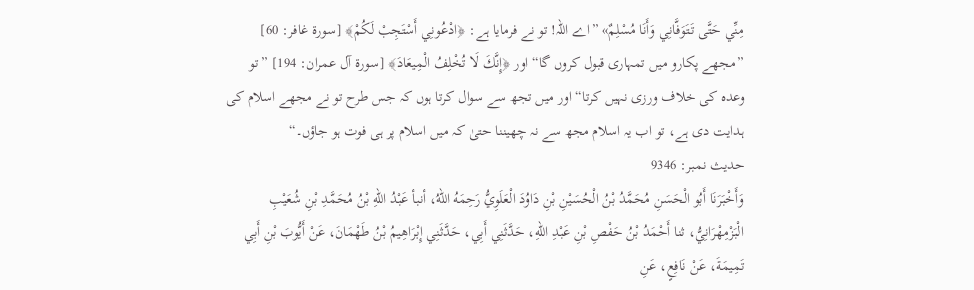مِنِّي حَتَّى تَتَوَفَّانِي وَأَنَا مُسْلِمٌ» ”اے اللہ! تو نے فرمایا ہے: ﴿ادْعُونِي أَسْتَجِبْ لَكُمْ﴾ [سورة غافر: 60] ”مجھے پکارو میں تمہاری قبول کروں گا“ اور ﴿إِنَّكَ لَا تُخْلِفُ الْمِيعَادَ﴾ [سورة آل عمران: 194] ”تو وعدہ کی خلاف ورزی نہیں کرتا“ اور میں تجھ سے سوال کرتا ہوں کہ جس طرح تو نے مجھے اسلام کی ہدایت دی ہے، تو اب یہ اسلام مجھ سے نہ چھیننا حتیٰ کہ میں اسلام پر ہی فوت ہو جاؤں۔“
حدیث نمبر: 9346
وَأَخْبَرَنَا أَبُو الْحَسَنِ مُحَمَّدُ بْنُ الْحُسَيْنِ بْنِ دَاوُدَ الْعَلَوِيُّ رَحِمَهُ اللهُ، أنبأ عَبْدُ اللهِ بْنُ مُحَمَّدِ بْنِ شُعَيْبِ الْبَزْمِهْرَانِيُّ، ثنا أَحْمَدُ بْنُ حَفْصِ بْنِ عَبْدِ اللهِ، حَدَّثَنِي أَبِي، حَدَّثَنِي إِبْرَاهِيمُ بْنُ طَهْمَانَ، عَنْ أَيُّوبَ بْنِ أَبِي تَمِيمَةَ، عَنْ نَافِعٍ، عَنِ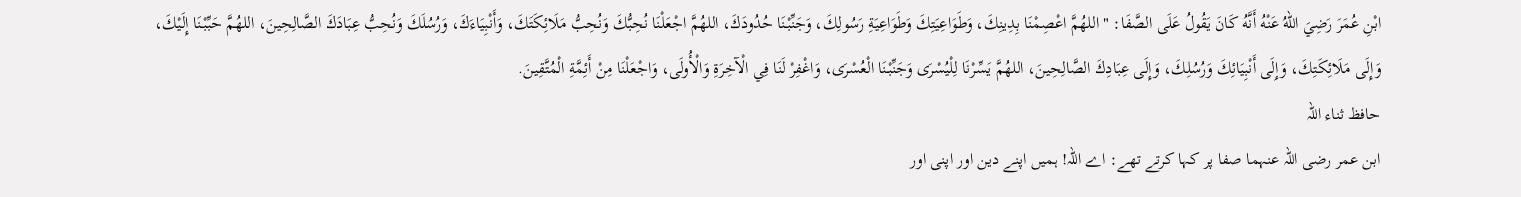ابْنِ عُمَرَ رَضِيَ اللهُ عَنْهُ أَنَّهُ كَانَ يَقُولُ عَلَى الصَّفَا: " اللهُمَّ اعْصِمْنَا بِدِينِكَ، وَطَوَاعِيَتِكَ وَطَوَاعِيَةِ رَسُولِكَ، وَجَنِّبْنَا حُدُودَكَ، اللهُمَّ اجْعَلْنَا نُحِبُّكَ وَنُحِبُّ مَلَائِكَتَكَ، وَأَنْبِيَاءَكَ، وَرُسُلَكَ وَنُحِبُّ عِبَادَكَ الصَّالِحِينَ، اللهُمَّ حَبِّبْنَا إِلَيْكَ، وَإِلَى مَلَائِكَتِكَ، وَإِلَى أَنْبِيَائِكَ وَرُسُلِكَ، وَإِلَى عِبَادِكَ الصَّالِحِينَ، اللهُمَّ يَسِّرْنَا لِلْيُسْرَى وَجَنِّبْنَا الْعُسْرَى، وَاغْفِرْ لَنَا فِي الْآخِرَةِ وَالْأُولَى، وَاجْعَلْنَا مِنْ أَئِمَّةِ الْمُتَّقِينَ.
حافظ ثناء اللہ
ابن عمر رضی اللہ عنہما صفا پر کہا کرتے تھے: اے اللہ! ہمیں اپنے دین اور اپنی اور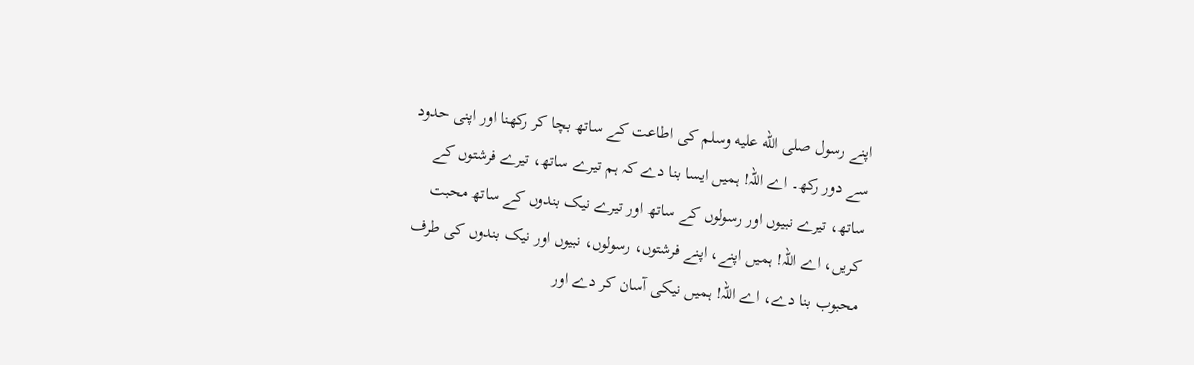اپنے رسول صلى الله عليه وسلم کی اطاعت کے ساتھ بچا کر رکھنا اور اپنی حدود سے دور رکھ۔ اے اللہ! ہمیں ایسا بنا دے کہ ہم تیرے ساتھ، تیرے فرشتوں کے ساتھ، تیرے نبیوں اور رسولوں کے ساتھ اور تیرے نیک بندوں کے ساتھ محبت کریں، اے اللہ! ہمیں اپنے، اپنے فرشتوں، رسولوں، نبیوں اور نیک بندوں کی طرف محبوب بنا دے، اے اللہ! ہمیں نیکی آسان کر دے اور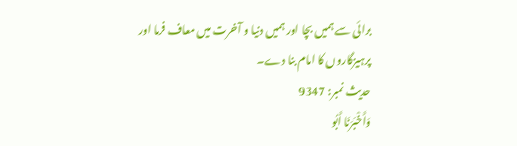برائی سے ہمیں بچا اور ہمیں دنیا و آخرت میں معاف فرما اور پرہیزگاروں کا امام بنا دے۔
حدیث نمبر: 9347
وَأَخْبَرَنَا أَبُو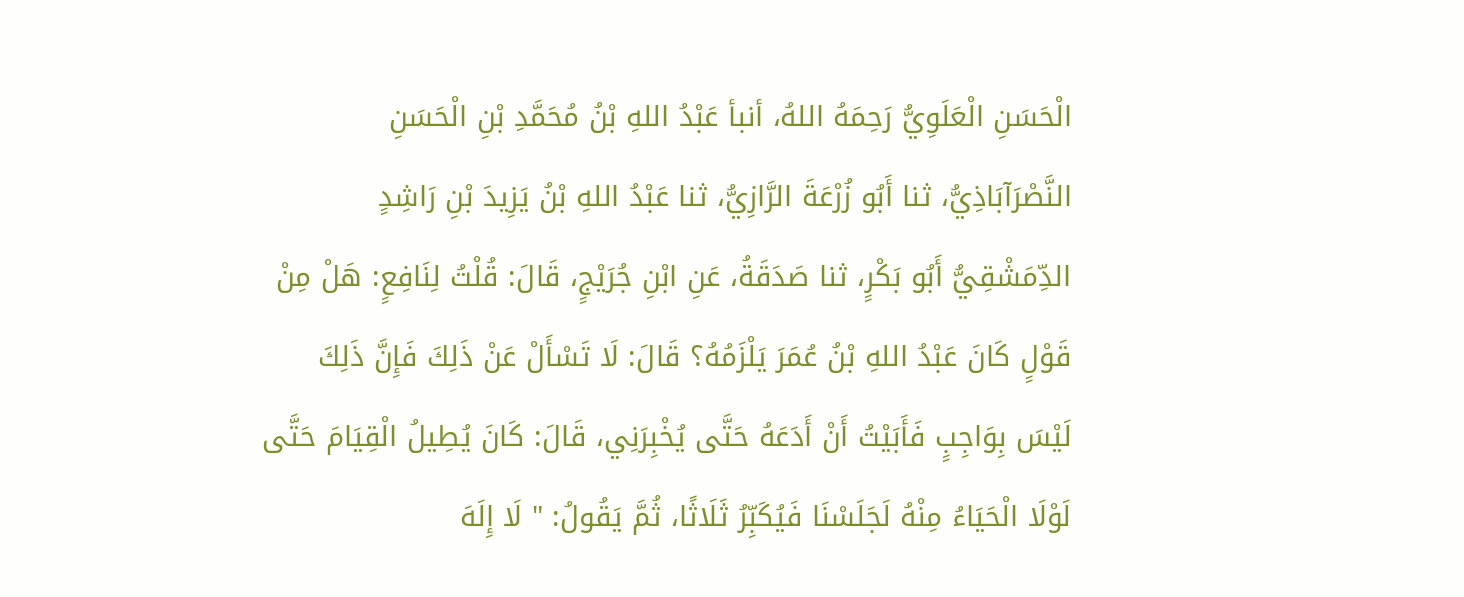الْحَسَنِ الْعَلَوِيُّ رَحِمَهُ اللهُ، أنبأ عَبْدُ اللهِ بْنُ مُحَمَّدِ بْنِ الْحَسَنِ النَّصْرَآبَاذِيُّ، ثنا أَبُو زُرْعَةَ الرَّازِيُّ، ثنا عَبْدُ اللهِ بْنُ يَزِيدَ بْنِ رَاشِدٍ الدِّمَشْقِيُّ أَبُو بَكْرٍ، ثنا صَدَقَةُ، عَنِ ابْنِ جُرَيْجٍ، قَالَ: قُلْتُ لِنَافِعٍ: هَلْ مِنْ قَوْلٍ كَانَ عَبْدُ اللهِ بْنُ عُمَرَ يَلْزَمُهُ؟ قَالَ: لَا تَسْأَلْ عَنْ ذَلِكَ فَإِنَّ ذَلِكَ لَيْسَ بِوَاجِبٍ فَأَبَيْتُ أَنْ أَدَعَهُ حَتَّى يُخْبِرَنِي، قَالَ: كَانَ يُطِيلُ الْقِيَامَ حَتَّى لَوْلَا الْحَيَاءُ مِنْهُ لَجَلَسْنَا فَيُكَبِّرُ ثَلَاثًا، ثُمَّ يَقُولُ: " لَا إِلَهَ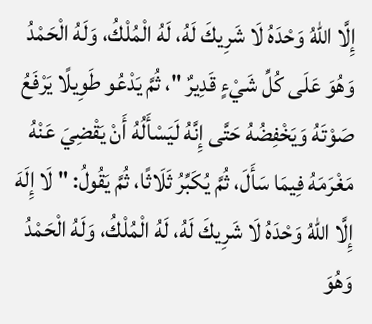إِلَّا اللهُ وَحْدَهُ لَا شَرِيكَ لَهُ، لَهُ الْمُلْكُ، وَلَهُ الْحَمْدُ وَهُوَ عَلَى كُلِّ شَيْءٍ قَدِيرٌ "، ثُمَّ يَدْعُو طَوِيلًا يَرْفَعُ صَوْتَهُ وَيَخْفِضُهُ حَتَّى إِنَّهُ لَيَسْأَلُهُ أَنْ يَقْضِيَ عَنْهُ مَغْرَمَهُ فِيمَا سَأَلَ، ثُمَّ يُكَبِّرُ ثَلَاثًا، ثُمَّ يَقُولُ: " لَا إِلَهَ إِلَّا اللهُ وَحْدَهُ لَا شَرِيكَ لَهُ، لَهُ الْمُلْكُ، وَلَهُ الْحَمْدُ وَهُوَ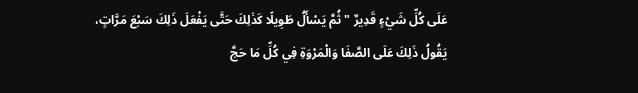عَلَى كُلِّ شَيْءٍ قَدِيرٌ " ثُمَّ يَسْأَلُ طَوِيلًا كَذَلِكَ حَتَّى يَفْعَلَ ذَلِكَ سَبْعَ مَرَّاتٍ، يَقُولُ ذَلِكَ عَلَى الصَّفَا وَالْمَرْوَةِ فِي كُلِّ مَا حَجَّ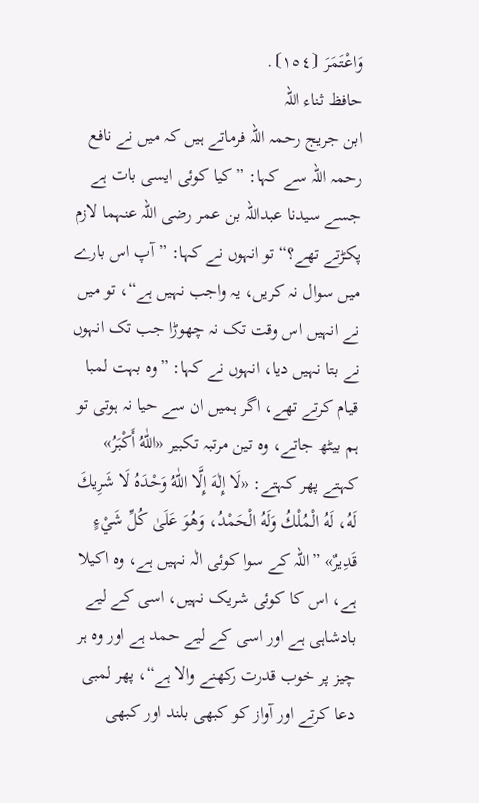وَاعْتَمَرَ ⦗١٥٤⦘.
حافظ ثناء اللہ
ابن جریج رحمہ اللہ فرماتے ہیں کہ میں نے نافع رحمہ اللہ سے کہا: ”کیا کوئی ایسی بات ہے جسے سیدنا عبداللہ بن عمر رضی اللہ عنہما لازم پکڑتے تھے؟“ تو انہوں نے کہا: ”آپ اس بارے میں سوال نہ کریں، یہ واجب نہیں ہے“، تو میں نے انہیں اس وقت تک نہ چھوڑا جب تک انہوں نے بتا نہیں دیا، انہوں نے کہا: ”وہ بہت لمبا قیام کرتے تھے، اگر ہمیں ان سے حیا نہ ہوتی تو ہم بیٹھ جاتے، وہ تین مرتبہ تکبیر «اللّٰهُ أَكْبَرُ» کہتے پھر کہتے: «لَا إِلٰهَ إِلَّا اللّٰهُ وَحْدَهُ لَا شَرِيكَ لَهُ، لَهُ الْمُلْكُ وَلَهُ الْحَمْدُ، وَهُوَ عَلَىٰ كُلِّ شَيْءٍ قَدِيرٌ» ”اللہ کے سوا کوئی الٰہ نہیں ہے، وہ اکیلا ہے، اس کا کوئی شریک نہیں، اسی کے لیے بادشاہی ہے اور اسی کے لیے حمد ہے اور وہ ہر چیز پر خوب قدرت رکھنے والا ہے“، پھر لمبی دعا کرتے اور آواز کو کبھی بلند اور کبھی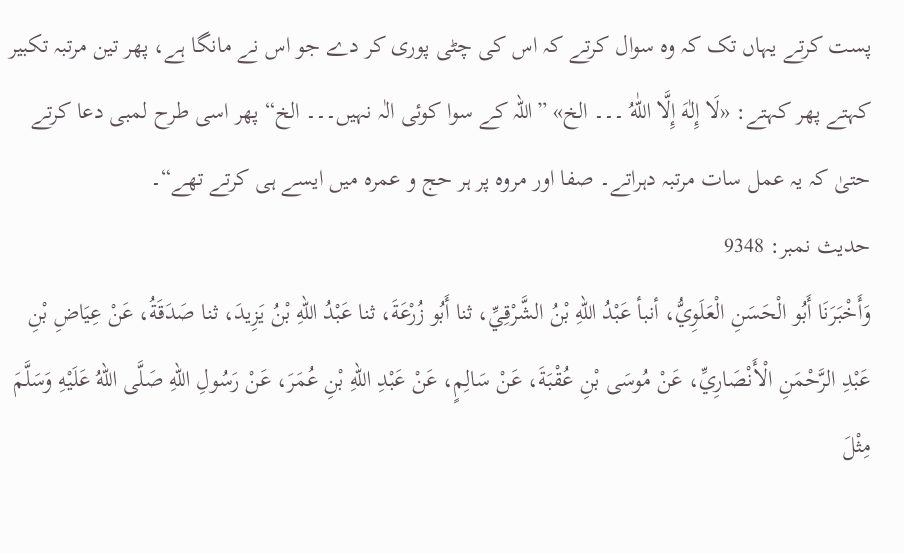پست کرتے یہاں تک کہ وہ سوال کرتے کہ اس کی چٹی پوری کر دے جو اس نے مانگا ہے، پھر تین مرتبہ تکبیر کہتے پھر کہتے: «لَا إِلٰهَ إِلَّا اللّٰهُ ۔۔۔ الخ» ”اللہ کے سوا کوئی الٰہ نہیں۔۔۔ الخ“ پھر اسی طرح لمبی دعا کرتے حتیٰ کہ یہ عمل سات مرتبہ دہراتے۔ صفا اور مروہ پر ہر حج و عمرہ میں ایسے ہی کرتے تھے“۔
حدیث نمبر: 9348
وَأَخْبَرَنَا أَبُو الْحَسَنِ الْعَلَوِيُّ، أنبأ عَبْدُ اللهِ بْنُ الشَّرْقِيِّ، ثنا أَبُو زُرْعَةَ، ثنا عَبْدُ اللهِ بْنُ يَزِيدَ، ثنا صَدَقَةُ، عَنْ عِيَاضِ بْنِ عَبْدِ الرَّحْمَنِ الْأَنْصَارِيِّ، عَنْ مُوسَى بْنِ عُقْبَةَ، عَنْ سَالِمٍ، عَنْ عَبْدِ اللهِ بْنِ عُمَرَ، عَنْ رَسُولِ اللهِ صَلَّى اللهُ عَلَيْهِ وَسَلَّمَ مِثْلَ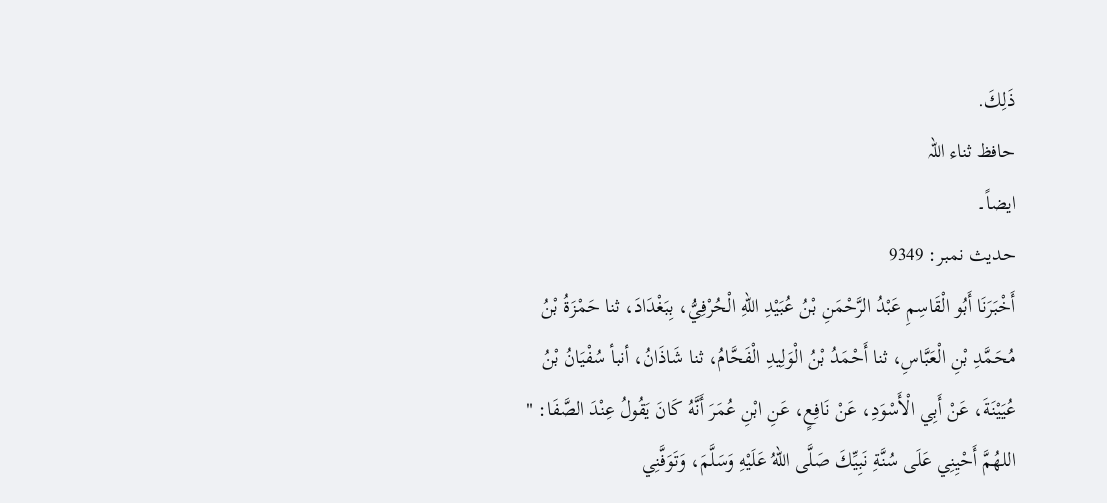ذَلِكَ.
حافظ ثناء اللہ
ایضاً۔
حدیث نمبر: 9349
أَخْبَرَنَا أَبُو الْقَاسِمِ عَبْدُ الرَّحْمَنِ بْنُ عُبَيْدِ اللهِ الْحُرْفِيُّ، بِبَغْدَادَ، ثنا حَمْزَةُ بْنُ مُحَمَّدِ بْنِ الْعَبَّاسِ، ثنا أَحْمَدُ بْنُ الْوَلِيدِ الْفَحَّامُ، ثنا شَاذَانُ، أنبأ سُفْيَانُ بْنُ عُيَيْنَةَ، عَنْ أَبِي الْأَسْوَدِ، عَنْ نَافِعٍ، عَنِ ابْنِ عُمَرَ أَنَّهُ كَانَ يَقُولُ عِنْدَ الصَّفَا: " اللهُمَّ أَحْيِنِي عَلَى سُنَّةِ نَبِيِّكَ صَلَّى اللهُ عَلَيْهِ وَسَلَّمَ، وَتَوَفَّنِي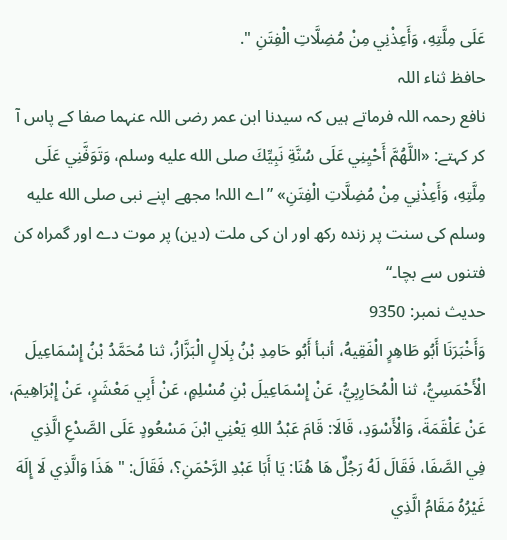عَلَى مِلَّتِهِ، وَأَعِذْنِي مِنْ مُضِلَّاتِ الْفِتَنِ ".
حافظ ثناء اللہ
نافع رحمہ اللہ فرماتے ہیں کہ سیدنا ابن عمر رضی اللہ عنہما صفا کے پاس آ کر کہتے: «اللَّهُمَّ أَحْيِنِي عَلَى سُنَّةِ نَبِيِّكَ صلى الله عليه وسلم، وَتَوَفَّنِي عَلَى مِلَّتِهِ، وَأَعِذْنِي مِنْ مُضِلَّاتِ الْفِتَنِ» ”اے اللہ! مجھے اپنے نبی صلى الله عليه وسلم کی سنت پر زندہ رکھ اور ان کی ملت (دین) پر موت دے اور گمراہ کن فتنوں سے بچا۔“
حدیث نمبر: 9350
وَأَخْبَرَنَا أَبُو طَاهِرٍ الْفَقِيهُ، أنبأ أَبُو حَامِدِ بْنُ بِلَالٍ الْبَزَّازُ، ثنا مُحَمَّدُ بْنُ إِسْمَاعِيلَ الْأَحْمَسِيُّ، ثنا الْمُحَارِبِيُّ، عَنْ إِسْمَاعِيلَ بْنِ مُسْلِمٍ، عَنْ أَبِي مَعْشَرٍ، عَنْ إِبْرَاهِيمَ، عَنْ عَلْقَمَةَ، وَالْأَسْوَدِ، قَالَا: قَامَ عَبْدُ اللهِ يَعْنِي ابْنَ مَسْعُودٍ عَلَى الصَّدْعِ الَّذِي فِي الصَّفَا، فَقَالَ لَهُ رَجُلٌ هَا هُنَا: يَا أَبَا عَبْدِ الرَّحْمَنِ؟، فَقَالَ: " هَذَا وَالَّذِي لَا إِلَهَ غَيْرُهُ مَقَامُ الَّذِي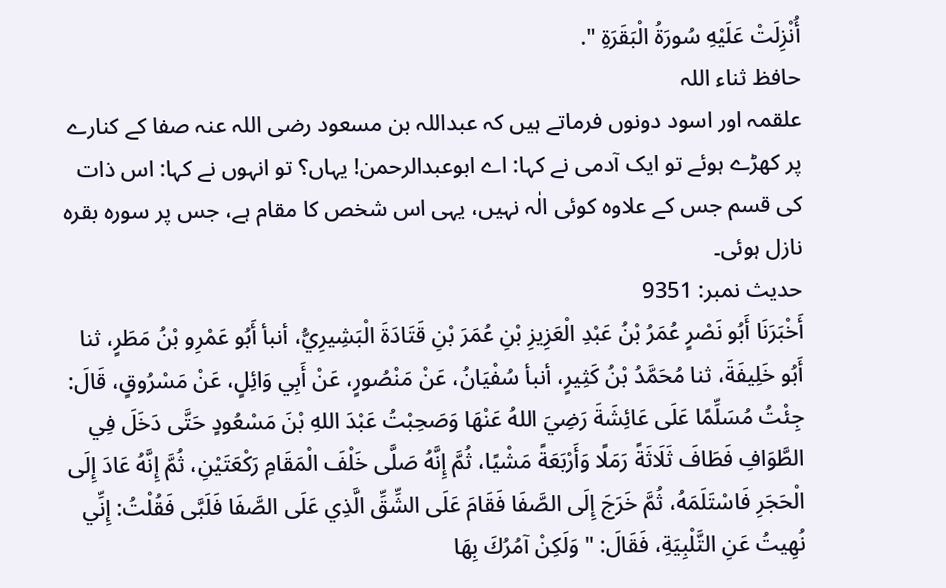أُنْزِلَتْ عَلَيْهِ سُورَةُ الْبَقَرَةِ ".
حافظ ثناء اللہ
علقمہ اور اسود دونوں فرماتے ہیں کہ عبداللہ بن مسعود رضی اللہ عنہ صفا کے کنارے پر کھڑے ہوئے تو ایک آدمی نے کہا: اے ابوعبدالرحمن! یہاں؟ تو انہوں نے کہا: اس ذات کی قسم جس کے علاوہ کوئی الٰہ نہیں، یہی اس شخص کا مقام ہے، جس پر سورہ بقرہ نازل ہوئی۔
حدیث نمبر: 9351
أَخْبَرَنَا أَبُو نَصْرٍ عُمَرُ بْنُ عَبْدِ الْعَزِيزِ بْنِ عُمَرَ بْنِ قَتَادَةَ الْبَشِيرِيُّ، أنبأ أَبُو عَمْرِو بْنُ مَطَرٍ، ثنا أَبُو خَلِيفَةَ، ثنا مُحَمَّدُ بْنُ كَثِيرٍ، أنبأ سُفْيَانُ، عَنْ مَنْصُورٍ، عَنْ أَبِي وَائِلٍ، عَنْ مَسْرُوقٍ، قَالَ: جِئْتُ مُسَلِّمًا عَلَى عَائِشَةَ رَضِيَ اللهُ عَنْهَا وَصَحِبْتُ عَبْدَ اللهِ بْنَ مَسْعُودٍ حَتَّى دَخَلَ فِي الطَّوَافِ فَطَافَ ثَلَاثَةً رَمَلًا وَأَرْبَعَةً مَشْيًا، ثُمَّ إِنَّهُ صَلَّى خَلْفَ الْمَقَامِ رَكْعَتَيْنِ، ثُمَّ إِنَّهُ عَادَ إِلَى الْحَجَرِ فَاسْتَلَمَهُ، ثُمَّ خَرَجَ إِلَى الصَّفَا فَقَامَ عَلَى الشِّقِّ الَّذِي عَلَى الصَّفَا فَلَبَّى فَقُلْتُ: إِنِّي نُهِيتُ عَنِ التَّلْبِيَةِ، فَقَالَ: " وَلَكِنْ آمُرُكَ بِهَا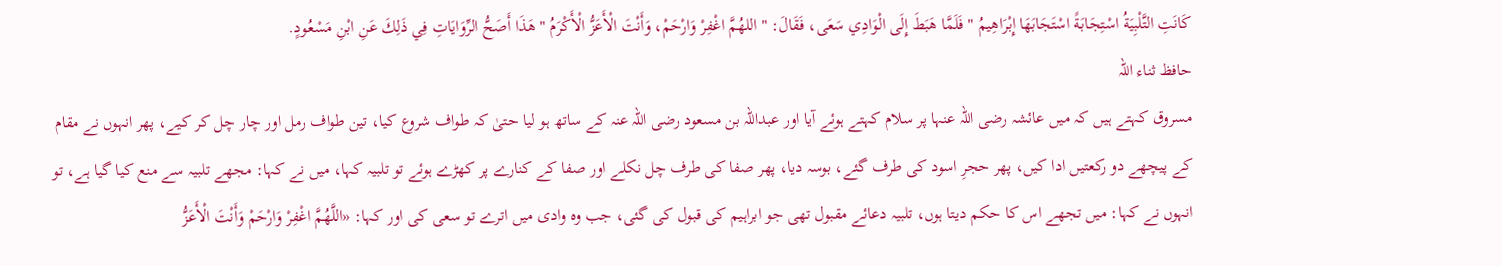كَانَتِ التَّلْبِيَةُ اسْتِجَابَةً اسْتَجَابَهَا إِبْرَاهِيمُ " فَلَمَّا هَبَطَ إِلَى الْوَادِي سَعَى، فَقَالَ: " اللهُمَّ اغْفِرْ وَارْحَمْ، وَأَنْتَ الْأَعَزُّ الْأَكْرَمُ " هَذَا أَصَحُّ الرِّوَايَاتِ فِي ذَلِكَ عَنِ ابْنِ مَسْعُودٍ.
حافظ ثناء اللہ
مسروق کہتے ہیں کہ میں عائشہ رضی اللہ عنہا پر سلام کہتے ہوئے آیا اور عبداللہ بن مسعود رضی اللہ عنہ کے ساتھ ہو لیا حتیٰ کہ طواف شروع کیا، تین طواف رمل اور چار چل کر کیے، پھر انہوں نے مقام کے پیچھے دو رکعتیں ادا کیں، پھر حجرِ اسود کی طرف گئے، بوسہ دیا، پھر صفا کی طرف چل نکلے اور صفا کے کنارے پر کھڑے ہوئے تو تلبیہ کہا، میں نے کہا: مجھے تلبیہ سے منع کیا گیا ہے، تو انہوں نے کہا: میں تجھے اس کا حکم دیتا ہوں، تلبیہ دعائے مقبول تھی جو ابراہیم کی قبول کی گئی، جب وہ وادی میں اترے تو سعی کی اور کہا: «اللَّهُمَّ اغْفِرْ وَارْحَمْ وَأَنْتَ الْأَعَزُّ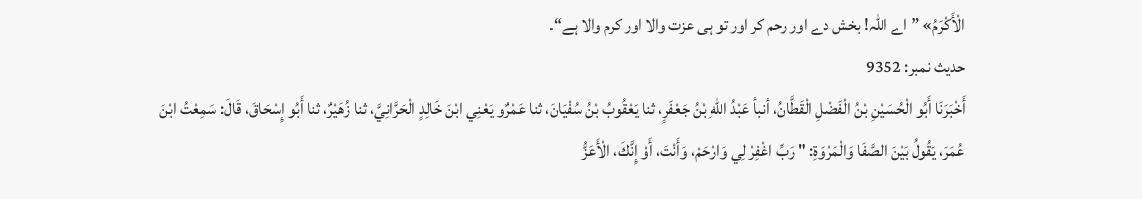الْأَكْرَمُ» ”اے اللہ! بخش دے اور رحم کر اور تو ہی عزت والا اور کرم والا ہے“۔
حدیث نمبر: 9352
أَخْبَرَنَا أَبُو الْحُسَيْنِ بْنُ الْفَضْلِ الْقَطَّانُ، أنبأ عَبْدُ اللهِ بْنُ جَعْفَرٍ، ثنا يَعْقُوبُ بْنُ سُفْيَانَ، ثنا عَمْرٌو يَعْنِي ابْنَ خَالِدٍ الْحَرَّانِيَّ، ثنا زُهَيْرٌ، ثنا أَبُو إِسْحَاقَ، قَالَ: سَمِعْتُ ابْنَ عُمَرَ، يَقُولُ بَيْنَ الصَّفَا وَالْمَرْوَةِ: " رَبِّ اغْفِرْ لِي وَارْحَمْ، وَأَنْتَ، أَوْ إِنَّكَ، الْأَعَزُّ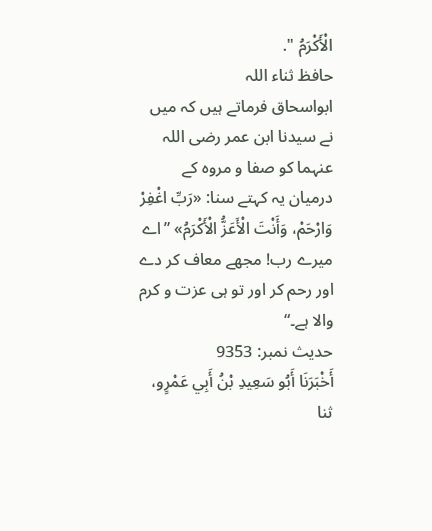الْأَكْرَمُ ".
حافظ ثناء اللہ
ابواسحاق فرماتے ہیں کہ میں نے سیدنا ابن عمر رضی اللہ عنہما کو صفا و مروہ کے درمیان یہ کہتے سنا: «رَبِّ اغْفِرْ وَارْحَمْ، وَأَنْتَ الْأَعَزُّ الْأَكْرَمُ» ”اے میرے رب! مجھے معاف کر دے اور رحم کر اور تو ہی عزت و کرم والا ہے۔“
حدیث نمبر: 9353
أَخْبَرَنَا أَبُو سَعِيدِ بْنُ أَبِي عَمْرٍو، ثنا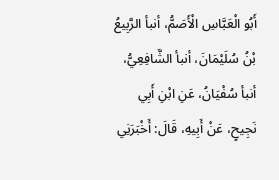أَبُو الْعَبَّاسِ الْأَصَمُّ، أنبأ الرَّبِيعُ بْنُ سُلَيْمَانَ، أنبأ الشَّافِعِيُّ، أنبأ سُفْيَانُ، عَنِ ابْنِ أَبِي نَجِيحٍ، عَنْ أَبِيهِ، قَالَ: أَخْبَرَنِي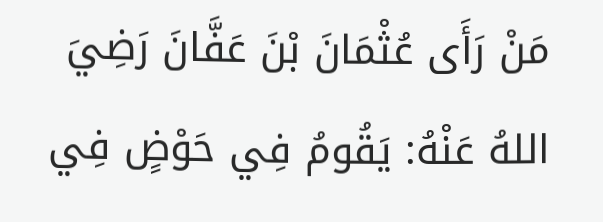مَنْ رَأَى عُثْمَانَ بْنَ عَفَّانَ رَضِيَ اللهُ عَنْهُ: يَقُومُ فِي حَوْضٍ فِي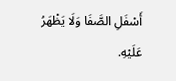أَسْفَلِ الصَّفَا وَلَا يَظْهَرُ عَلَيْهِ.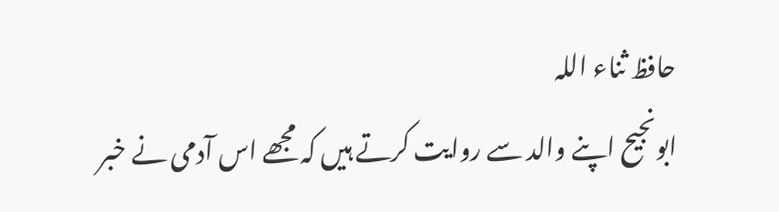حافظ ثناء اللہ
ابونجیح اپنے والد سے روایت کرتے ہیں کہ مجھے اس آدمی نے خبر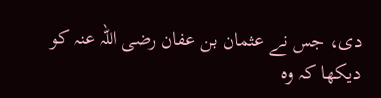دی، جس نے عثمان بن عفان رضی اللہ عنہ کو دیکھا کہ وہ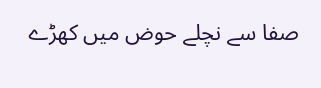صفا سے نچلے حوض میں کھڑے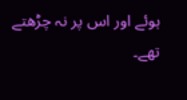ہوئے اور اس پر نہ چڑھتے تھے۔